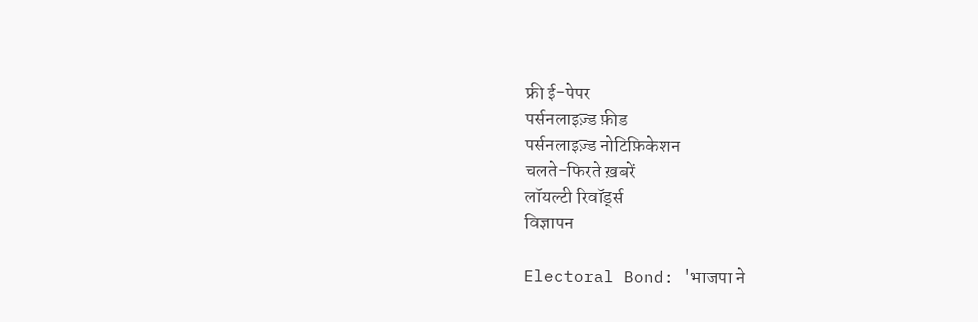फ्री ई-पेपर
पर्सनलाइज़्ड फ़ीड
पर्सनलाइज़्ड नोटिफ़िकेशन
चलते-फिरते ख़बरें
लॉयल्टी रिवॉर्ड्स
विज्ञापन

Electoral Bond: 'भाजपा ने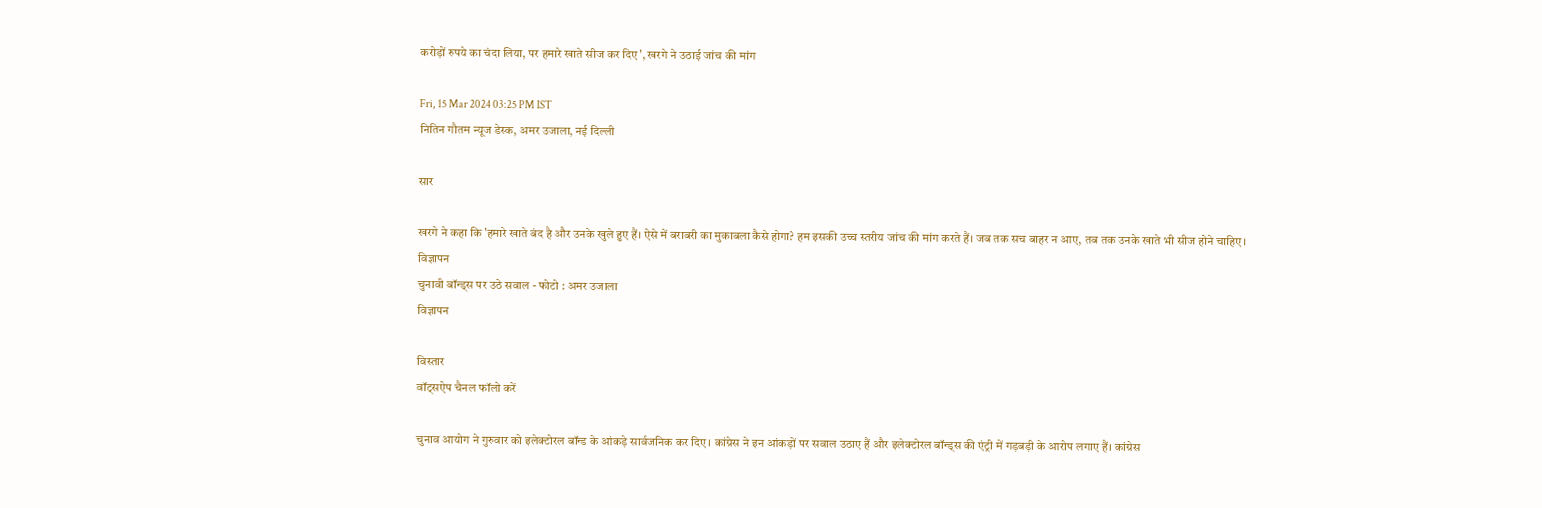करोड़ों रुपये का चंदा लिया, पर हमारे खाते सीज कर दिए', खरगे ने उठाई जांच की मांग

Fri, 15 Mar 2024 03:25 PM IST
नितिन गौतम न्यूज डेस्क, अमर उजाला, नई दिल्ली

सार

खरगे ने कहा कि 'हमारे खाते बंद है और उनके खुले हुए हैं। ऐसे में बराबरी का मुकाबला कैसे होगा? हम इसकी उच्च स्तरीय जांच की मांग करते हैं। जब तक सच बाहर न आए, तब तक उनके खाते भी सीज होने चाहिए।
विज्ञापन
चुनावी बॉन्ड्स पर उठे सवाल - फोटो : अमर उजाला
विज्ञापन

विस्तार
वॉट्सऐप चैनल फॉलो करें

चुनाव आयोग ने गुरुवार को इलेक्टोरल बॉन्ड के आंकड़े सार्वजनिक कर दिए। कांग्रेस ने इन आंकड़ों पर सवाल उठाए हैं और इलेक्टोरल बॉन्ड्स की एंट्री में गड़बड़ी के आरोप लगाए हैं। कांग्रेस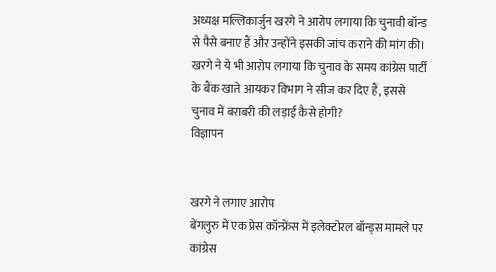अध्यक्ष मल्लिकार्जुन खरगे ने आरोप लगाया कि चुनावी बॉन्ड से पैसे बनाए हैं और उन्होंने इसकी जांच कराने की मांग की। खरगे ने ये भी आरोप लगाया कि चुनाव के समय कांग्रेस पार्टी के बैंक खाते आयकर विभाग ने सीज कर दिए हैं, इससे चुनाव में बराबरी की लड़ाई कैसे होगी?
विज्ञापन


खरगे ने लगाए आरोप
बेंगलुरु में एक प्रेस कॉन्फ्रेंस में इलेक्टोरल बॉन्ड्स मामले पर कांग्रेस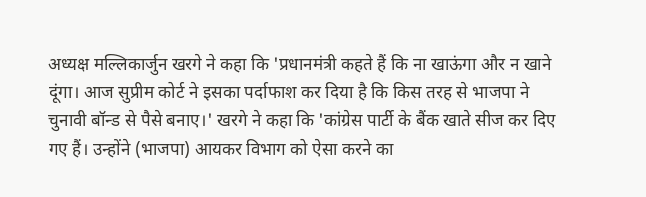अध्यक्ष मल्लिकार्जुन खरगे ने कहा कि 'प्रधानमंत्री कहते हैं कि ना खाऊंगा और न खाने दूंगा। आज सुप्रीम कोर्ट ने इसका पर्दाफाश कर दिया है कि किस तरह से भाजपा ने चुनावी बॉन्ड से पैसे बनाए।' खरगे ने कहा कि 'कांग्रेस पार्टी के बैंक खाते सीज कर दिए गए हैं। उन्होंने (भाजपा) आयकर विभाग को ऐसा करने का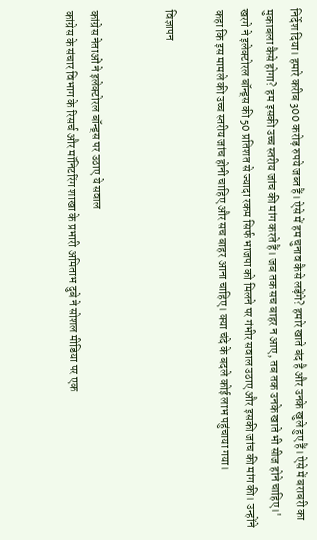निर्देश दिया। हमारे करीब 300 करोड़ रुपये जब्त हैं। ऐसे में हम चुनाव कैसे लड़ेंगे? हमारे खाते बंद है और उनके खुले हुए हैं। ऐसे में बराबरी का मुकाबला कैसे होगा? हम इसकी उच्च स्तरीय जांच की मांग करते हैं। जब तक सच बाहर न आए, तब तक उनके खाते भी सीज होने चाहिए।' खरगे ने इलेक्टोरल बॉन्ड्स की 50 प्रतिशत से ज्यादा रकम सिर्फ भाजपा को मिलने पर गंभीर सवाल उठाए और इसकी जांच की मांग की। उन्होंने कहा कि इस मामले की उच्च स्तरीय जांच होनी चाहिए और सच बाहर आना चाहिए। क्या चंदे के बदले कोई लाभ पहुंचाया गया।

विज्ञापन


कांग्रेस नेताओं ने इलेक्टोरल बॉन्ड्स पर उठाए ये सवाल
कांग्रेस के संचार विभाग के रिसर्च और मॉनिटरिंग शाखा के प्रभारी अमिताभ दुबे ने सोशल मीडिया पर एक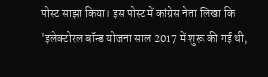पोस्ट साझा किया। इस पोस्ट में कांग्रेस नेता लिखा कि 'इलेक्टोरल बॉन्ड योजना साल 2017 में शुरू की गई थी,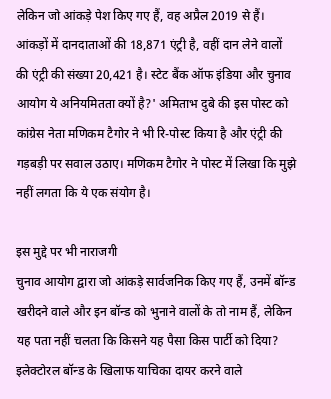लेकिन जो आंकड़े पेश किए गए हैं, वह अप्रैल 2019 से हैं। आंकड़ों में दानदाताओं की 18,871 एंट्री है, वहीं दान लेने वालों की एंट्री की संख्या 20,421 है। स्टेट बैंक ऑफ इंडिया और चुनाव आयोग ये अनियमितता क्यों है?' अमिताभ दुबे की इस पोस्ट को कांग्रेस नेता मणिकम टैगोर ने भी रि-पोस्ट किया है और एंट्री की गड़बड़ी पर सवाल उठाए। मणिकम टैगोर ने पोस्ट में लिखा कि मुझे नहीं लगता कि ये एक संयोग है।

इस मुद्दे पर भी नाराजगी
चुनाव आयोग द्वारा जो आंकड़े सार्वजनिक किए गए हैं, उनमें बॉन्ड खरीदने वाले और इन बॉन्ड को भुनाने वालों के तो नाम हैं, लेकिन यह पता नहीं चलता कि किसने यह पैसा किस पार्टी को दिया? इलेक्टोरल बॉन्ड के खिलाफ याचिका दायर करने वाले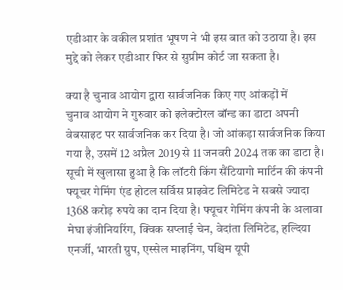एडीआर के वकील प्रशांत भूषण ने भी इस बात को उठाया है। इस मुद्दे को लेकर एडीआर फिर से सुप्रीम कोर्ट जा सकता है।

क्या है चुनाव आयोग द्वारा सार्वजनिक किए गए आंकड़ों में
चुनाव आयोग ने गुरुवार को इलेक्टोरल बॉन्ड का डाटा अपनी वेबसाइट पर सार्वजनिक कर दिया है। जो आंकड़ा सार्वजनिक किया गया है, उसमें 12 अप्रैल 2019 से 11 जनवरी 2024 तक का डाटा है। सूची में खुलासा हुआ है कि लॉटरी किंग सैंटियागो मार्टिन की कंपनी फ्यूचर गेमिंग एंड होटल सर्विस प्राइवेट लिमिटेड ने सबसे ज्यादा 1368 करोड़ रुपये का दान दिया है। फ्यूचर गेमिंग कंपनी के अलावा मेघा इंजीनियरिंग, क्विक सप्लाई चेन, वेदांता लिमिटेड, हल्दिया एनर्जी, भारती ग्रुप, एस्सेल माइनिंग, पश्चिम यूपी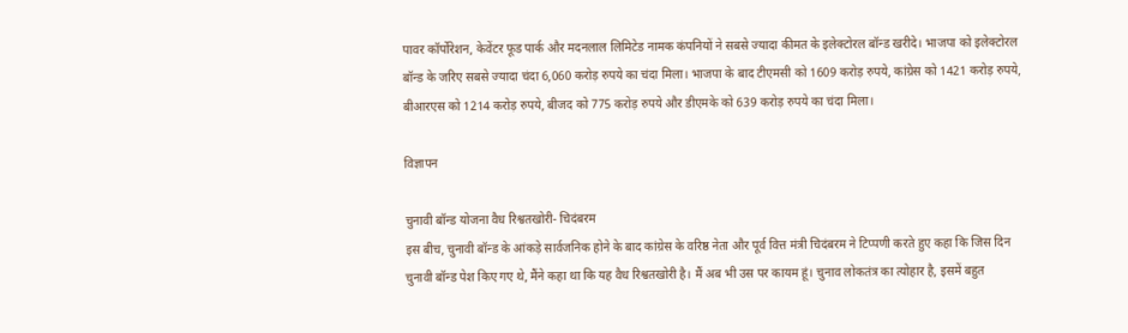पावर कॉर्पोरेशन, केवेंटर फूड पार्क और मदनलाल लिमिटेड नामक कंपनियों ने सबसे ज्यादा कीमत के इलेक्टोरल बॉन्ड खरीदे। भाजपा को इलेक्टोरल बॉन्ड के जरिए सबसे ज्यादा चंदा 6,060 करोड़ रुपये का चंदा मिला। भाजपा के बाद टीएमसी को 1609 करोड़ रुपये, कांग्रेस को 1421 करोड़ रुपये, बीआरएस को 1214 करोड़ रुपये, बीजद को 775 करोड़ रुपये और डीएमके को 639 करोड़ रुपये का चंदा मिला।

विज्ञापन

चुनावी बॉन्ड योजना वैध रिश्वतखोरी- चिदंबरम
इस बीच, चुनावी बॉन्ड के आंकड़े सार्वजनिक होने के बाद कांग्रेस के वरिष्ठ नेता और पूर्व वित्त मंत्री चिदंबरम ने टिप्पणी करते हुए कहा कि जिस दिन चुनावी बॉन्ड पेश किए गए थे, मैंने कहा था कि यह वैध रिश्वतखोरी है। मैं अब भी उस पर कायम हूं। चुनाव लोकतंत्र का त्योहार है, इसमें बहुत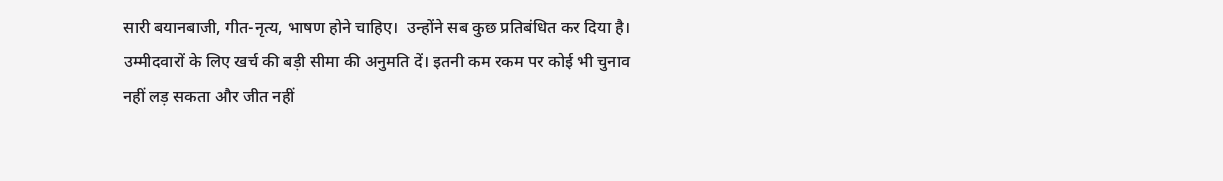सारी बयानबाजी, गीत-नृत्य, भाषण होने चाहिए।  उन्होंने सब कुछ प्रतिबंधित कर दिया है।  उम्मीदवारों के लिए खर्च की बड़ी सीमा की अनुमति दें। इतनी कम रकम पर कोई भी चुनाव नहीं लड़ सकता और जीत नहीं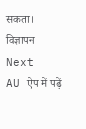सकता।
विज्ञापन
Next
AU ऐप में पढ़ें